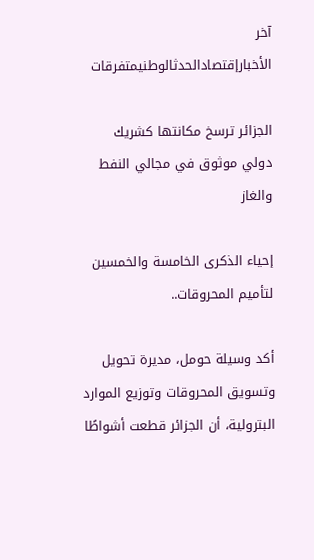آخر الأخبارإقتصادالحدثالوطنيمتفرقات

الجزائر ترسخ مكانتها كشريك دولي موثوق في مجالي النفط والغاز

إحياء الذكرى الخامسة والخمسين لتأميم المحروقات..

أكد وسيلة حومل، مديرة تحويل وتسويق المحروقات وتوزيع الموارد البترولية، أن الجزائر قطعت أشواطًا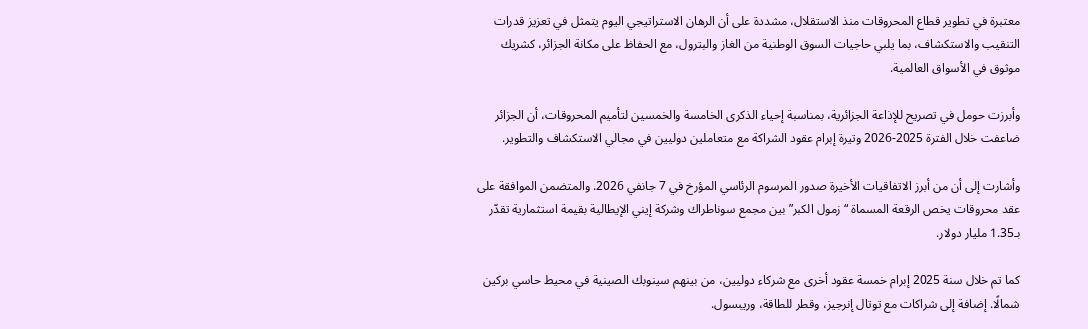معتبرة في تطوير قطاع المحروقات منذ الاستقلال، مشددة على أن الرهان الاستراتيجي اليوم يتمثل في تعزيز قدرات التنقيب والاستكشاف، بما يلبي حاجيات السوق الوطنية من الغاز والبترول، مع الحفاظ على مكانة الجزائر، كشريك موثوق في الأسواق العالمية.

وأبرزت حومل في تصريح للإذاعة الجزائرية، بمناسبة إحياء الذكرى الخامسة والخمسين لتأميم المحروقات، أن الجزائر ضاعفت خلال الفترة 2025-2026 وتيرة إبرام عقود الشراكة مع متعاملين دوليين في مجالي الاستكشاف والتطوير.

وأشارت إلى أن من أبرز الاتفاقيات الأخيرة صدور المرسوم الرئاسي المؤرخ في 7 جانفي 2026. والمتضمن الموافقة على عقد محروقات يخص الرقعة المسماة “زمول الكبر” بين مجمع سوناطراك وشركة إيني الإيطالية بقيمة استثمارية تقدّر بـ1.35 مليار دولار.

كما تم خلال سنة 2025 إبرام خمسة عقود أخرى مع شركاء دوليين، من بينهم سينوبك الصينية في محيط حاسي بركين شمالًا. إضافة إلى شراكات مع توتال إنرجيز، وقطر للطاقة، وريبسول.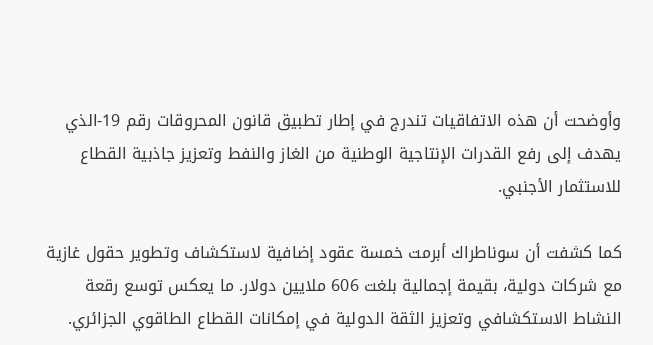وأوضحت أن هذه الاتفاقيات تندرج في إطار تطبيق قانون المحروقات رقم 19-الذي يهدف إلى رفع القدرات الإنتاجية الوطنية من الغاز والنفط وتعزيز جاذبية القطاع للاستثمار الأجنبي.

كما كشفت أن سوناطراك أبرمت خمسة عقود إضافية لاستكشاف وتطوير حقول غازية مع شركات دولية، بقيمة إجمالية بلغت 606 ملايين دولار. ما يعكس توسع رقعة النشاط الاستكشافي وتعزيز الثقة الدولية في إمكانات القطاع الطاقوي الجزائري.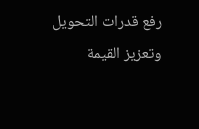رفع قدرات التحويل وتعزيز القيمة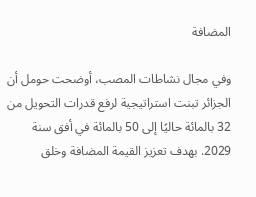المضافة

وفي مجال نشاطات المصب، أوضحت حومل أن الجزائر تبنت استراتيجية لرفع قدرات التحويل من 32 بالمائة حاليًا إلى 50 بالمائة في أفق سنة 2029. بهدف تعزيز القيمة المضافة وخلق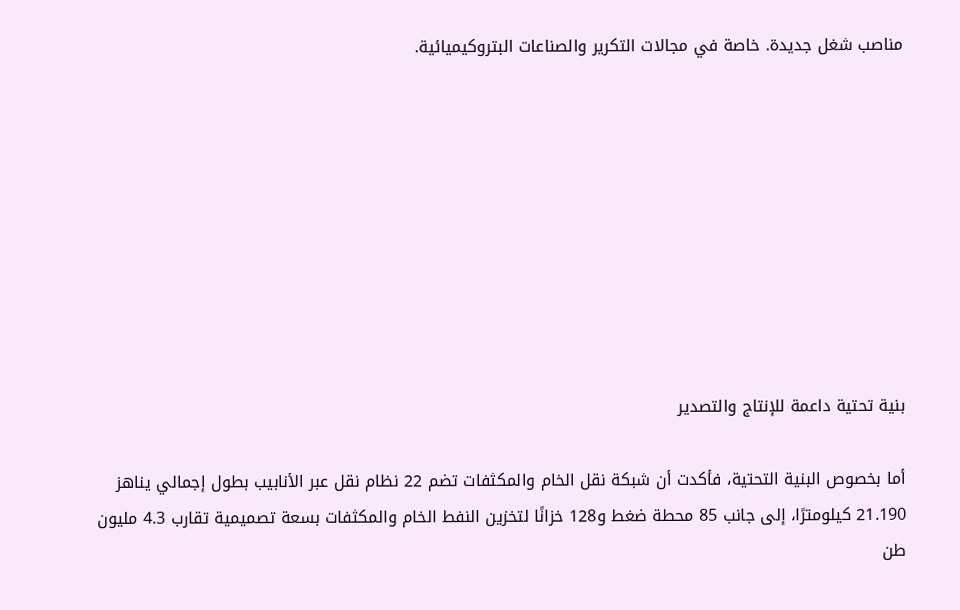مناصب شغل جديدة. خاصة في مجالات التكرير والصناعات البتروكيميائية.









بنية تحتية داعمة للإنتاج والتصدير

أما بخصوص البنية التحتية، فأكدت أن شبكة نقل الخام والمكثفات تضم 22 نظام نقل عبر الأنابيب بطول إجمالي يناهز 21.190 كيلومترًا، إلى جانب 85 محطة ضغط و128 خزانًا لتخزين النفط الخام والمكثفات بسعة تصميمية تقارب 4.3 مليون طن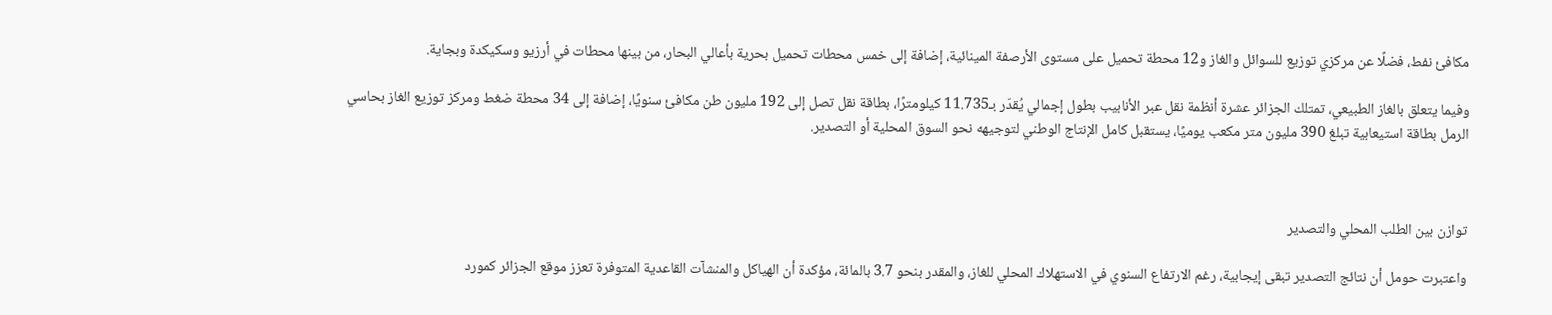مكافئ نفط، فضلًا عن مركزي توزيع للسوائل والغاز و12 محطة تحميل على مستوى الأرصفة المينائية، إضافة إلى خمس محطات تحميل بحرية بأعالي البحار، من بينها محطات في أرزيو وسكيكدة وبجاية.

وفيما يتعلق بالغاز الطبيعي، تمتلك الجزائر عشرة أنظمة نقل عبر الأنابيب بطول إجمالي يُقدّر بـ11.735 كيلومترًا، بطاقة نقل تصل إلى 192 مليون طن مكافئ سنويًا، إضافة إلى 34 محطة ضغط ومركز توزيع الغاز بحاسي الرمل بطاقة استيعابية تبلغ 390 مليون متر مكعب يوميًا، يستقبل كامل الإنتاج الوطني لتوجيهه نحو السوق المحلية أو التصدير.



توازن بين الطلب المحلي والتصدير

واعتبرت حومل أن نتائج التصدير تبقى إيجابية، رغم الارتفاع السنوي في الاستهلاك المحلي للغاز، والمقدر بنحو 3.7 بالمائة، مؤكدة أن الهياكل والمنشآت القاعدية المتوفرة تعزز موقع الجزائر كمورد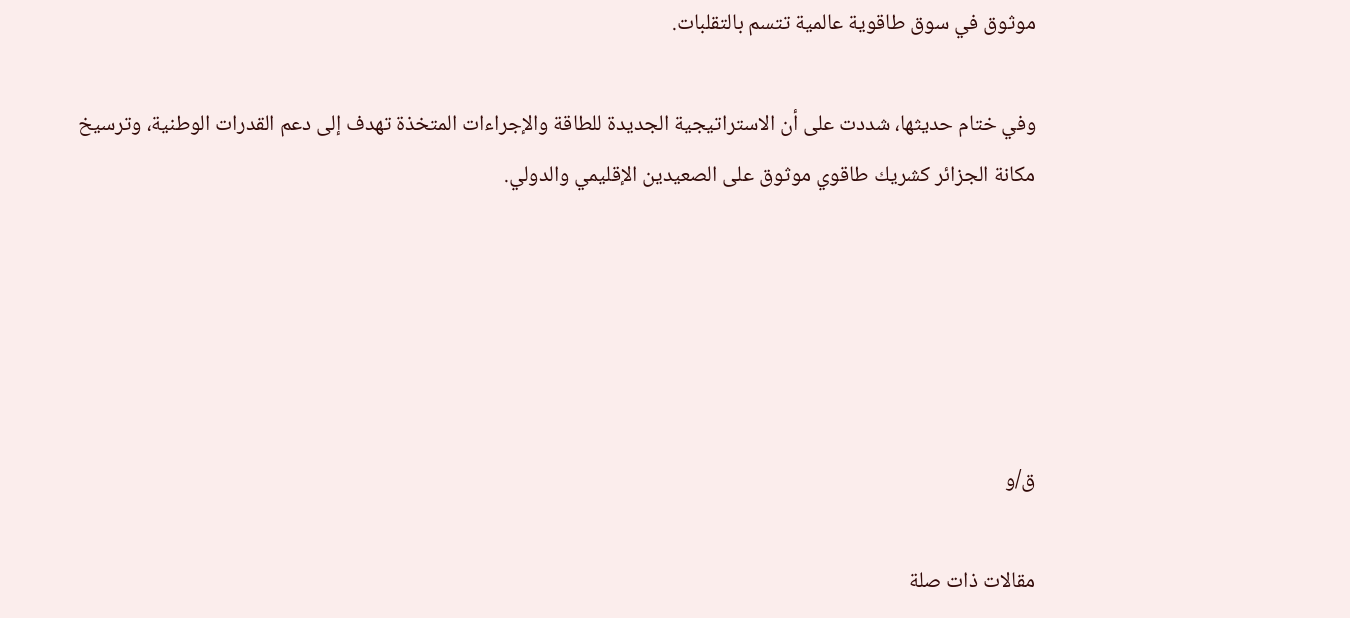موثوق في سوق طاقوية عالمية تتسم بالتقلبات.

وفي ختام حديثها، شددت على أن الاستراتيجية الجديدة للطاقة والإجراءات المتخذة تهدف إلى دعم القدرات الوطنية، وترسيخ مكانة الجزائر كشريك طاقوي موثوق على الصعيدين الإقليمي والدولي.





ق/و

مقالات ذات صلة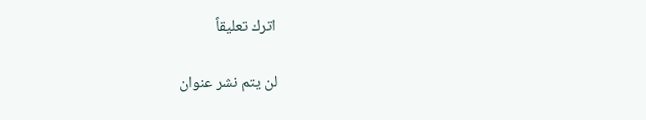اترك تعليقاً

لن يتم نشر عنوان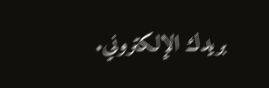بريدك الإلكتروني.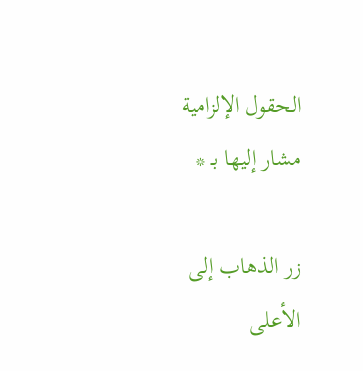الحقول الإلزامية مشار إليها بـ *

زر الذهاب إلى الأعلى